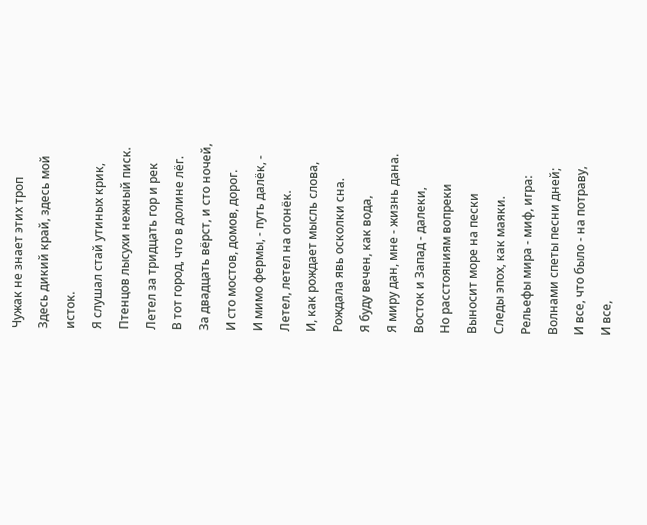Чужак не знает этих троп
Здесь дикий край, здесь мой исток.
Я слушал стай утиных крик,
Птенцов лысухи нежный писк.
Летел за тридцать гор и рек
В тот город, что в долине лёг.
За двадцать вёрст, и сто ночей,
И сто мостов, домов, дорог.
И мимо фермы, - путь далёк, -
Летел, летел на огонёк.
И, как рождает мысль слова,
Рождала явь осколки сна.
Я буду вечен, как вода,
Я миру дан, мне - жизнь дана.
Восток и Запад - далеки,
Но расстояниям вопреки
Выносит море на пески
Следы эпох, как маяки.
Рельефы мира - миф, игра:
Волнами спеты песни дней;
И все, что было - на потраву,
И все,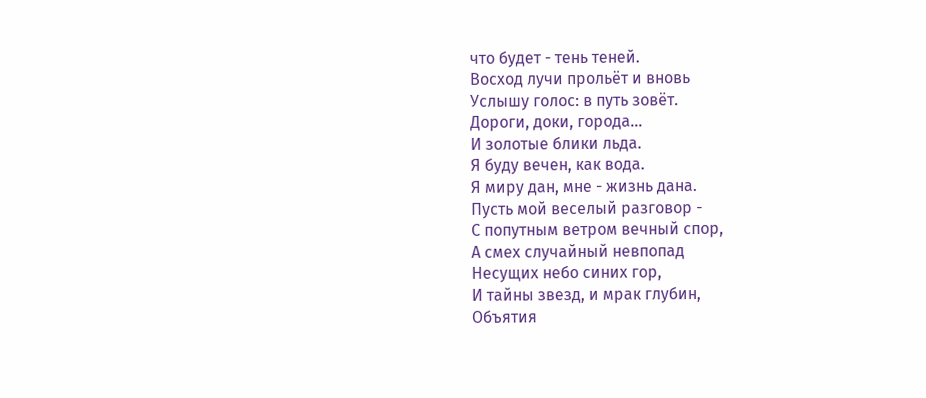что будет - тень теней.
Восход лучи прольёт и вновь
Услышу голос: в путь зовёт.
Дороги, доки, города…
И золотые блики льда.
Я буду вечен, как вода.
Я миру дан, мне - жизнь дана.
Пусть мой веселый разговор -
С попутным ветром вечный спор,
А смех случайный невпопад
Несущих небо синих гор,
И тайны звезд, и мрак глубин,
Объятия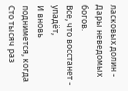ласковых долин -
Дары неведомых богов.
Все, что восстанет - упадёт,
И вновь поднимется, когда
Сто тысяч раз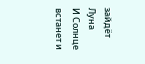зайдёт Луна
И Солнце встанет и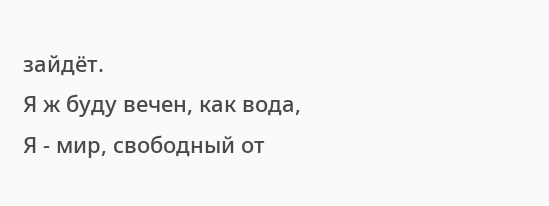зайдёт.
Я ж буду вечен, как вода,
Я - мир, свободный от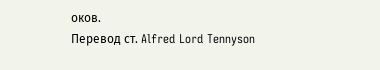оков.
Перевод ст. Alfred Lord Tennyson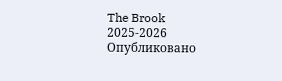The Brook
2025-2026
Опубликовано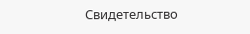Свидетельство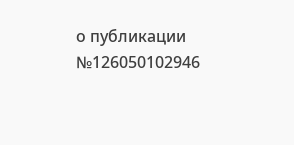о публикации №126050102946